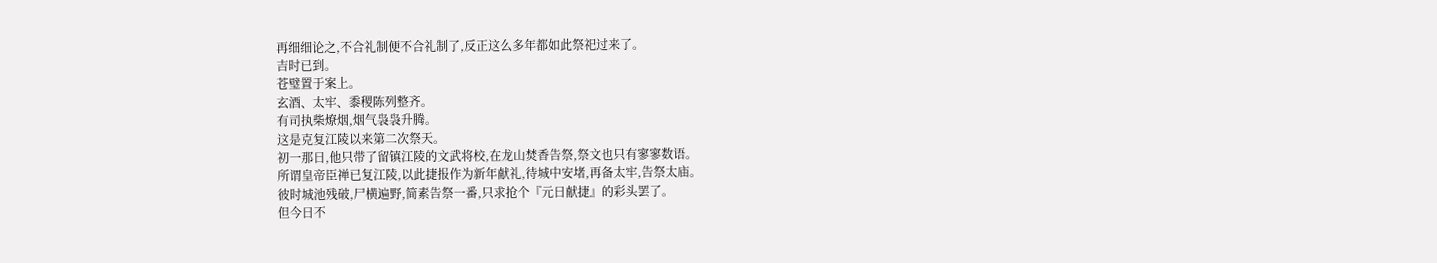再细细论之,不合礼制便不合礼制了,反正这么多年都如此祭祀过来了。
吉时已到。
苍璧置于案上。
玄酒、太牢、黍稷陈列整齐。
有司执柴燎烟,烟气袅袅升腾。
这是克复江陵以来第二次祭天。
初一那日,他只带了留镇江陵的文武将校,在龙山焚香告祭,祭文也只有寥寥数语。
所谓皇帝臣禅已复江陵,以此捷报作为新年献礼,待城中安堵,再备太牢,告祭太庙。
彼时城池残破,尸横遍野,简素告祭一番,只求抢个『元日献捷』的彩头罢了。
但今日不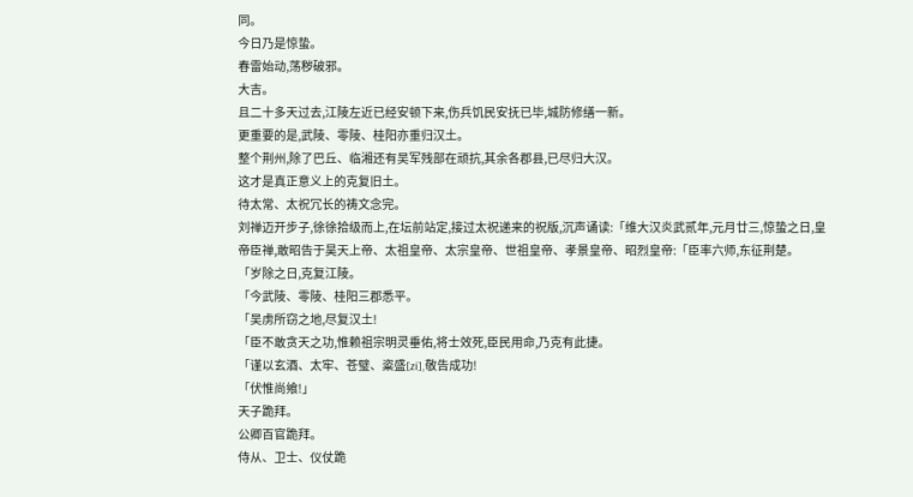同。
今日乃是惊蛰。
春雷始动,荡秽破邪。
大吉。
且二十多天过去,江陵左近已经安顿下来,伤兵饥民安抚已毕,城防修缮一新。
更重要的是,武陵、零陵、桂阳亦重归汉土。
整个荆州,除了巴丘、临湘还有吴军残部在顽抗,其余各郡县,已尽归大汉。
这才是真正意义上的克复旧土。
待太常、太祝冗长的祷文念完。
刘禅迈开步子,徐徐拾级而上,在坛前站定,接过太祝递来的祝版,沉声诵读:「维大汉炎武贰年,元月廿三,惊蛰之日,皇帝臣禅,敢昭告于昊天上帝、太祖皇帝、太宗皇帝、世祖皇帝、孝景皇帝、昭烈皇帝:「臣率六师,东征荆楚。
「岁除之日,克复江陵。
「今武陵、零陵、桂阳三郡悉平。
「吴虏所窃之地,尽复汉土!
「臣不敢贪天之功,惟赖祖宗明灵垂佑,将士效死,臣民用命,乃克有此捷。
「谨以玄酒、太牢、苍璧、粢盛[zi],敬告成功!
「伏惟尚飨!」
天子跪拜。
公卿百官跪拜。
侍从、卫士、仪仗跪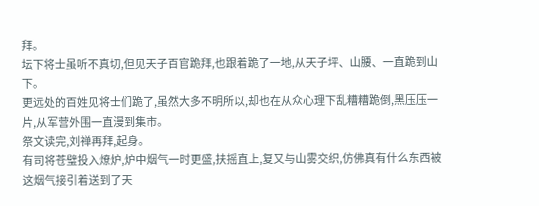拜。
坛下将士虽听不真切,但见天子百官跪拜,也跟着跪了一地,从天子坪、山腰、一直跪到山下。
更远处的百姓见将士们跪了,虽然大多不明所以,却也在从众心理下乱糟糟跪倒,黑压压一片,从军营外围一直漫到集市。
祭文读完,刘禅再拜,起身。
有司将苍璧投入燎炉,炉中烟气一时更盛,扶摇直上,复又与山雾交织,仿佛真有什么东西被这烟气接引着送到了天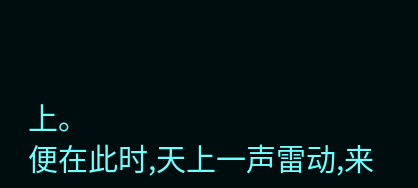上。
便在此时,天上一声雷动,来